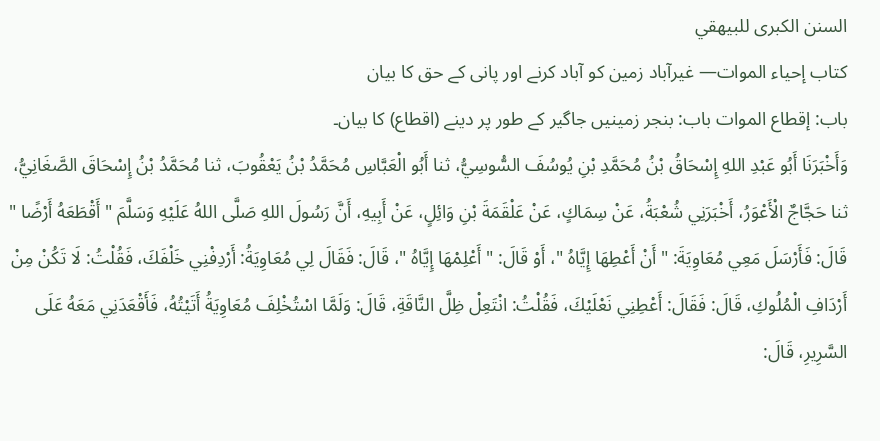السنن الكبرى للبيهقي
كتاب إحياء الموات— غیرآباد زمین کو آباد کرنے اور پانی کے حق کا بیان
باب: إقطاع الموات باب: بنجر زمینیں جاگیر کے طور پر دینے (اقطاع) کا بیان۔
وَأَخْبَرَنَا أَبُو عَبْدِ اللهِ إِسْحَاقُ بْنُ مُحَمَّدِ بْنِ يُوسُفَ السُّوسِيُّ، ثنا أَبُو الْعَبَّاسِ مُحَمَّدُ بْنُ يَعْقُوبَ، ثنا مُحَمَّدُ بْنُ إِسْحَاقَ الصَّغَانِيُّ، ثنا حَجَّاجٌ الْأَعْوَرُ، أَخْبَرَنِي شُعْبَةُ، عَنْ سِمَاكٍ، عَنْ عَلْقَمَةَ بْنِ وَائِلٍ، عَنْ أَبِيهِ، أَنَّ رَسُولَ اللهِ صَلَّى اللهُ عَلَيْهِ وَسَلَّمَ " أَقْطَعَهُ أَرْضًا " قَالَ: فَأَرْسَلَ مَعِي مُعَاوِيَةَ: " أَنْ أَعْطِهَا إِيَّاهُ "، أَوْ قَالَ: " أَعْلِمْهَا إِيَّاهُ "، قَالَ: فَقَالَ لِي مُعَاوِيَةُ: أَرْدِفْنِي خَلْفَكَ، فَقُلْتُ: لَا تَكُنْ مِنْ أَرْدَافِ الْمُلُوكِ، قَالَ: فَقَالَ: أَعْطِنِي نَعْلَيْكَ، فَقُلْتُ: انْتَعِلْ ظِلَّ النَّاقَةِ، قَالَ: وَلَمَّا اسْتُخْلِفَ مُعَاوِيَةُ أَتَيْتُهُ، فَأَقْعَدَنِي مَعَهُ عَلَى السَّرِيرِ، قَالَ: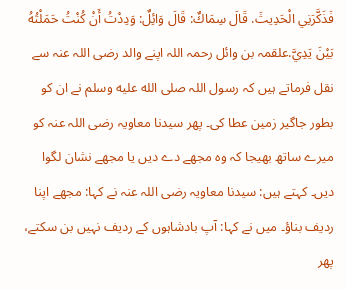فَذَكَّرَنِي الْحَدِيثَ. قَالَ سِمَاكٌ: قَالَ وَائِلٌ: وَدِدْتُ أَنْ كُنْتُ حَمَلْتُهُ بَيْنَ يَدِيَّ.علقمہ بن وائل رحمہ اللہ اپنے والد رضی اللہ عنہ سے نقل فرماتے ہیں کہ رسول اللہ صلى الله عليه وسلم نے ان کو بطور جاگیر زمین عطا کی۔ پھر سیدنا معاویہ رضی اللہ عنہ کو میرے ساتھ بھیجا کہ وہ مجھے دے دیں یا مجھے نشان لگوا دیں۔ کہتے ہیں: سیدنا معاویہ رضی اللہ عنہ نے کہا: مجھے اپنا ردیف بناؤ۔ میں نے کہا: آپ بادشاہوں کے ردیف نہیں بن سکتے، پھر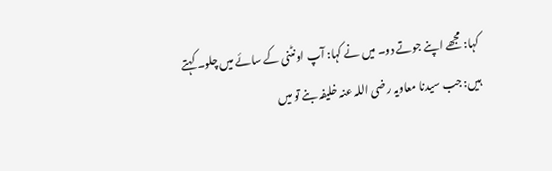کہا: مجھے اپنے جوتے دو۔ میں نے کہا: آپ اونٹنی کے سائے میں چلو۔ کہتے ہیں: جب سیدنا معاویہ رضی اللہ عنہ خلیفہ بنے تو میں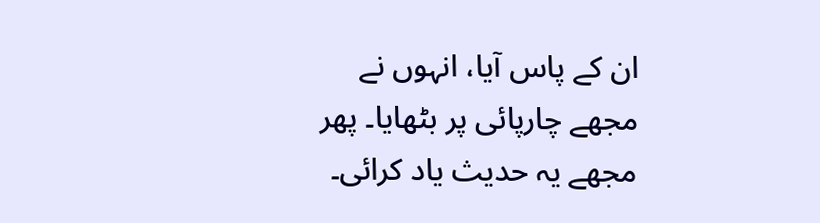ان کے پاس آیا، انہوں نے مجھے چارپائی پر بٹھایا۔ پھر مجھے یہ حدیث یاد کرائی۔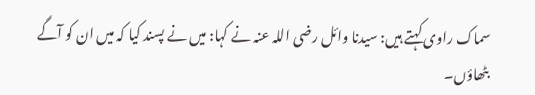سماک راوی کہتے ہیں: سیدنا وائل رضی اللہ عنہ نے کہا: میں نے پسند کیا کہ میں ان کو آگے بٹھاؤں۔